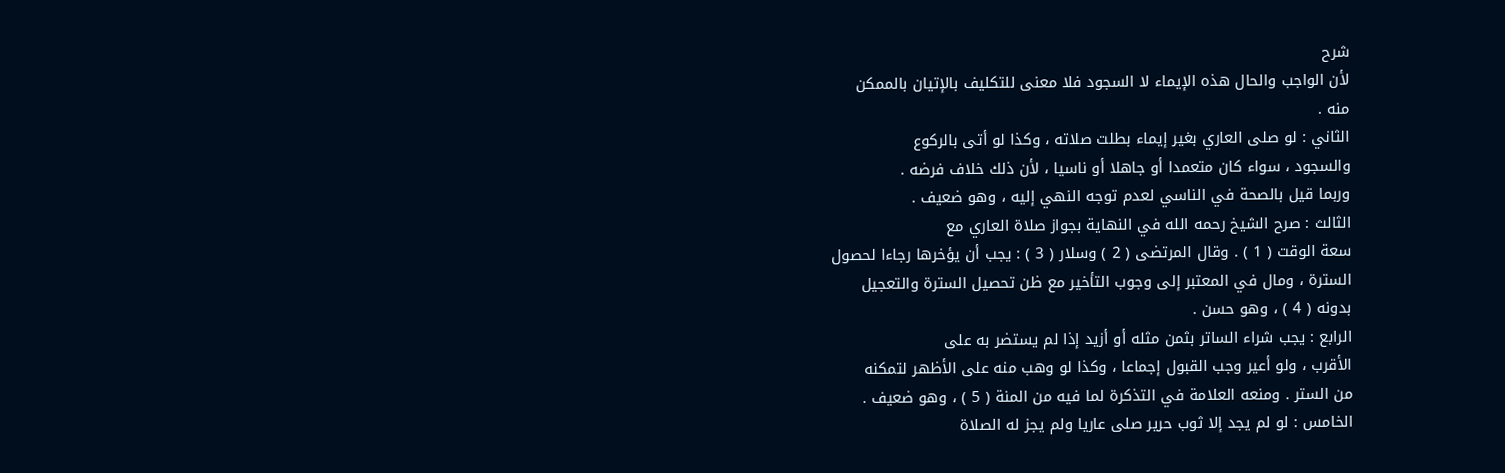شرح
لأن الواجب والحال هذه الإيماء لا السجود فلا معنى للتكليف بالإتيان بالممكن
منه .
الثاني : لو صلى العاري بغير إيماء بطلت صلاته ، وكذا لو أتى بالركوع
والسجود ، سواء كان متعمدا أو جاهلا أو ناسيا ، لأن ذلك خلاف فرضه .
وربما قيل بالصحة في الناسي لعدم توجه النهي إليه ، وهو ضعيف .
الثالث : صرح الشيخ رحمه الله في النهاية بجواز صلاة العاري مع
سعة الوقت ( 1 ) . وقال المرتضى ( 2 ) وسلار ( 3 ) : يجب أن يؤخرها رجاءا لحصول
السترة ، ومال في المعتبر إلى وجوب التأخير مع ظن تحصيل السترة والتعجيل
بدونه ( 4 ) ، وهو حسن .
الرابع : يجب شراء الساتر بثمن مثله أو أزيد إذا لم يستضر به على
الأقرب ، ولو أعير وجب القبول إجماعا ، وكذا لو وهب منه على الأظهر لتمكنه
من الستر . ومنعه العلامة في التذكرة لما فيه من المنة ( 5 ) ، وهو ضعيف .
الخامس : لو لم يجد إلا ثوب حرير صلى عاريا ولم يجز له الصلاة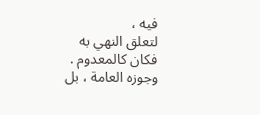فيه ،
لتعلق النهي به فكان كالمعدوم . وجوزه العامة ، بل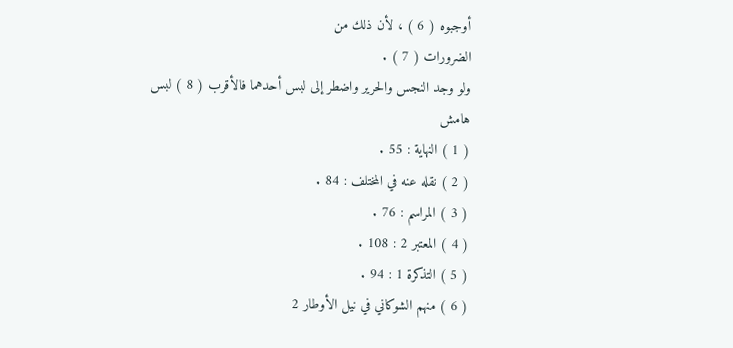أوجبوه ( 6 ) ، لأن ذلك من
الضرورات ( 7 ) .
ولو وجد النجس والحرير واضطر إلى لبس أحدهما فالأقرب ( 8 ) لبس
هامش
( 1 ) النهاية : 55 .
( 2 ) نقله عنه في المختلف : 84 .
( 3 ) المراسم : 76 .
( 4 ) المعتبر 2 : 108 .
( 5 ) التذكرة 1 : 94 .
( 6 ) منهم الشوكاني في نيل الأوطار 2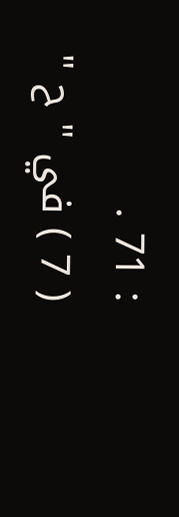: 71 .
( 7 ) في " ح "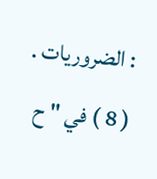: الضروريات .
( 8 ) في " ح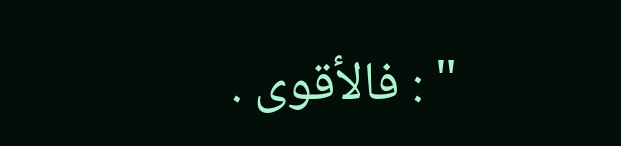" : فالأقوى .